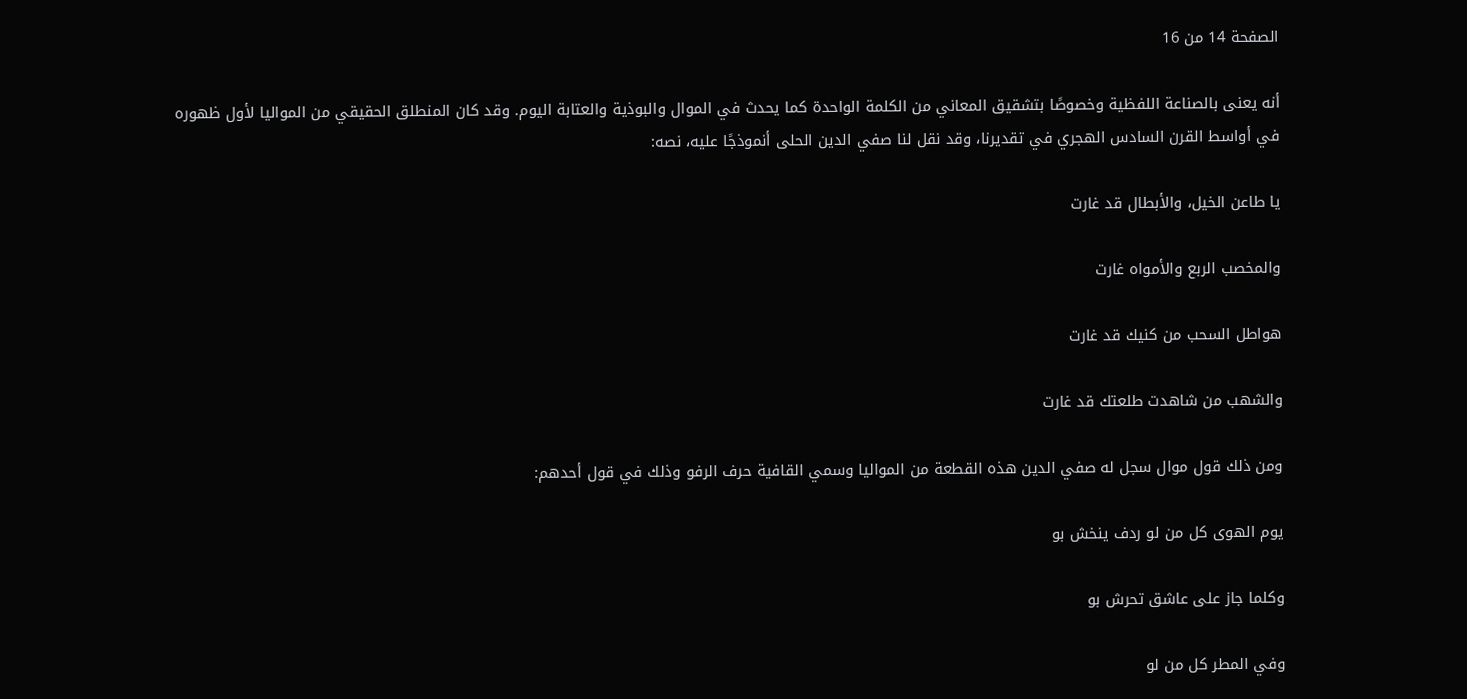الصفحة 14 من 16

أنه يعنى بالصناعة اللفظية وخصوصًا بتشقيق المعاني من الكلمة الواحدة كما يحدث في الموال والبوذية والعتابة اليوم. وقد كان المنطلق الحقيقي من المواليا لأول ظهوره في أواسط القرن السادس الهجري في تقديرنا، وقد نقل لنا صفي الدين الحلى أنموذجًا عليه، نصه:

يا طاعن الخيل، والأبطال قد غارت

والمخصب الربع والأمواه غارت

هواطل السحب من كنيك قد غارت

والشهب من شاهدت طلعتك قد غارت

ومن ذلك قول موال سجل له صفي الدين هذه القطعة من المواليا وسمي القافية حرف الرفو وذلك في قول أحدهم:

يوم الهوى كل من لو ردف ينخش بو

وكلما جاز على عاشق تحرش بو

وفي المطر كل من لو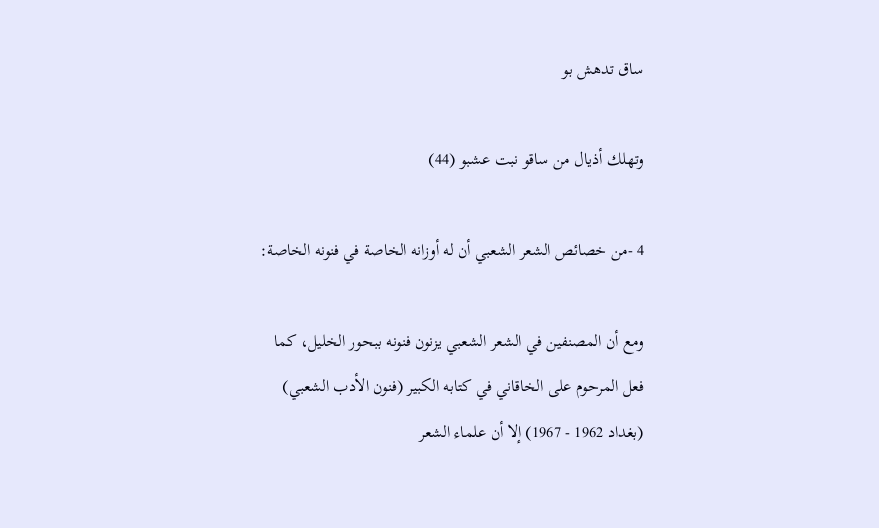ساق تدهش بو

وتهلك أذيال من ساقو نبت عشبو (44)

4 -من خصائص الشعر الشعبي أن له أوزانه الخاصة في فنونه الخاصة:

ومع أن المصنفين في الشعر الشعبي يزنون فنونه ببحور الخليل، كما فعل المرحوم على الخاقاني في كتابه الكبير (فنون الأدب الشعبي) (بغداد 1962 - 1967) إلا أن علماء الشعر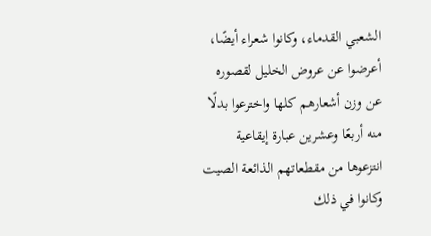الشعبي القدماء، وكانوا شعراء أيضًا، أعرضوا عن عروض الخليل لقصوره عن وزن أشعارهم كلها واخترعوا بدلًا منه أربعًا وعشرين عبارة إيقاعية انتزعوها من مقطعاتهم الذائعة الصيت وكانوا في ذلك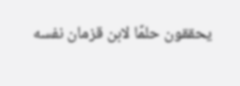يحققون حلمًا لابن قزمان نفسه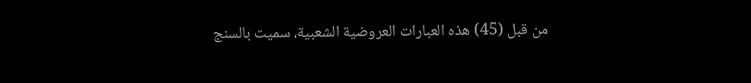من قبل (45) هذه العبارات العروضية الشعبية، سميت بالسنج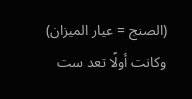(الصنج = عيار الميزان) وكانت أولًا تعد ست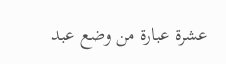عشرة عبارة من وضع عبد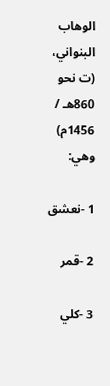الوهاب البنواني، (ت نحو 860هـ / 1456م) وهي:

1 -نعشق

2 -قمر

3 -كلي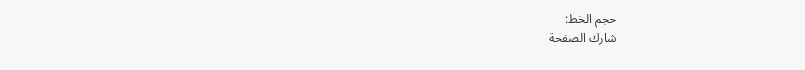حجم الخط:
شارك الصفحة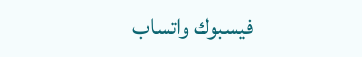فيسبوك واتساب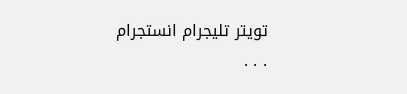تويتر تليجرام انستجرام
. . .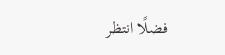فضلًا انتظر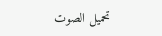تحميل الصوت